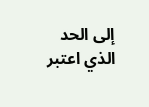إلى الحد الذي اعتبر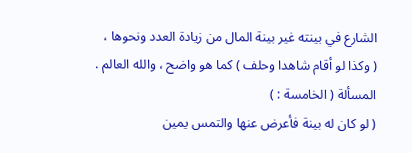الشارع في بينته غير بينة المال من زيادة العدد ونحوها ،
( وكذا لو أقام شاهدا وحلف ) كما هو واضح ، والله العالم .
المسألة ( الخامسة : )
( لو كان له بينة فأعرض عنها والتمس يمين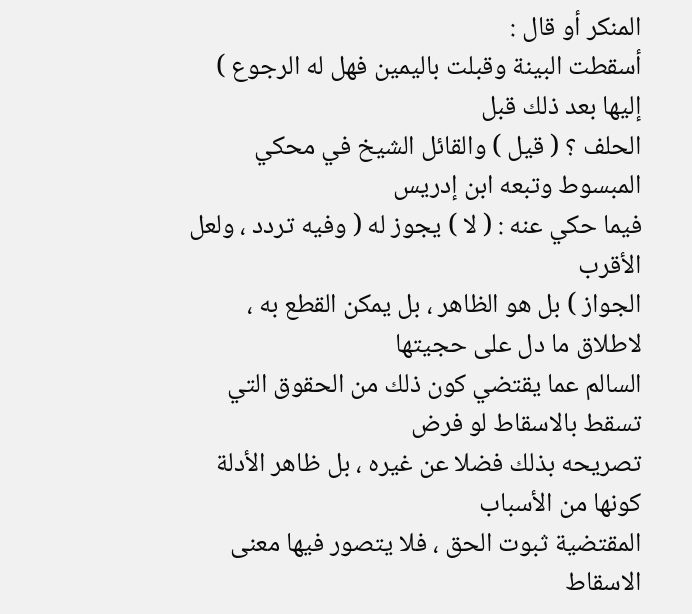المنكر أو قال :
أسقطت البينة وقبلت باليمين فهل له الرجوع ) إليها بعد ذلك قبل
الحلف ؟ ( قيل ) والقائل الشيخ في محكي المبسوط وتبعه ابن إدريس
فيما حكي عنه : ( لا ) يجوز له ( وفيه تردد ، ولعل الأقرب
الجواز ) بل هو الظاهر ، بل يمكن القطع به ، لاطلاق ما دل على حجيتها
السالم عما يقتضي كون ذلك من الحقوق التي تسقط بالاسقاط لو فرض
تصريحه بذلك فضلا عن غيره ، بل ظاهر الأدلة كونها من الأسباب
المقتضية ثبوت الحق ، فلا يتصور فيها معنى الاسقاط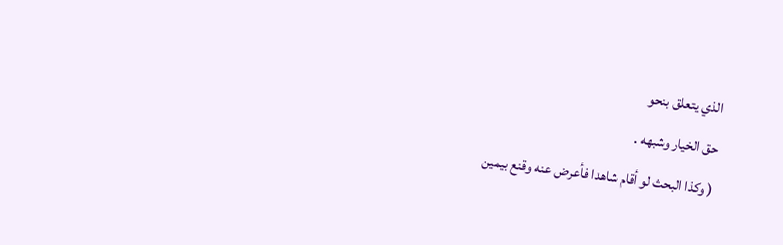الذي يتعلق بنحو
حق الخيار وشبهه .
( وكذا البحث لو أقام شاهدا فأعرض عنه وقنع بيمين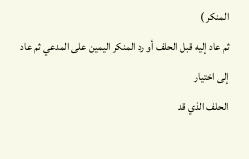المنكر )
ثم عاد إليه قبل الحلف أو رد المنكر اليمين على المدعي ثم عاد إلى اختيار
الحلف الذي قد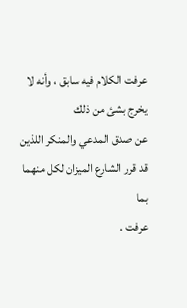عرفت الكلام فيه سابق ، وأنه لا يخرج بشئ من ذلك
عن صدق المدعي والمنكر اللذين قد قرر الشارع الميزان لكل منهما بما
عرفت .